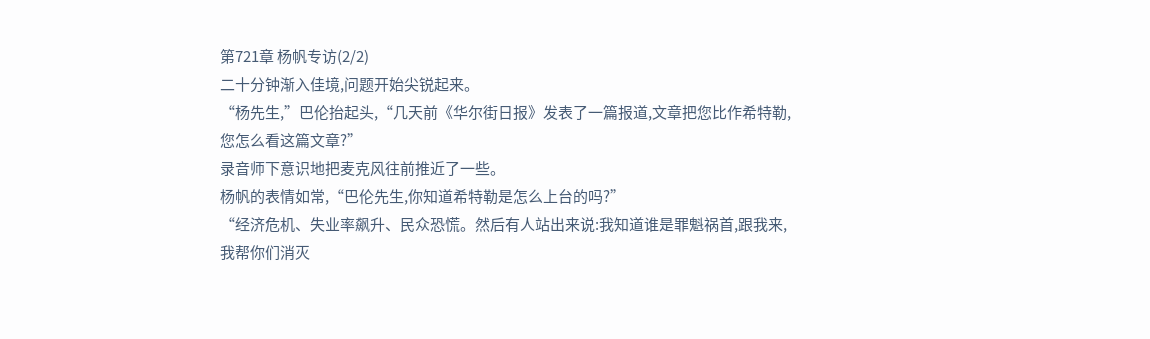第721章 杨帆专访(2/2)
二十分钟渐入佳境,问题开始尖锐起来。
“杨先生,”巴伦抬起头,“几天前《华尔街日报》发表了一篇报道,文章把您比作希特勒,您怎么看这篇文章?”
录音师下意识地把麦克风往前推近了一些。
杨帆的表情如常,“巴伦先生,你知道希特勒是怎么上台的吗?”
“经济危机、失业率飙升、民众恐慌。然后有人站出来说:我知道谁是罪魁祸首,跟我来,我帮你们消灭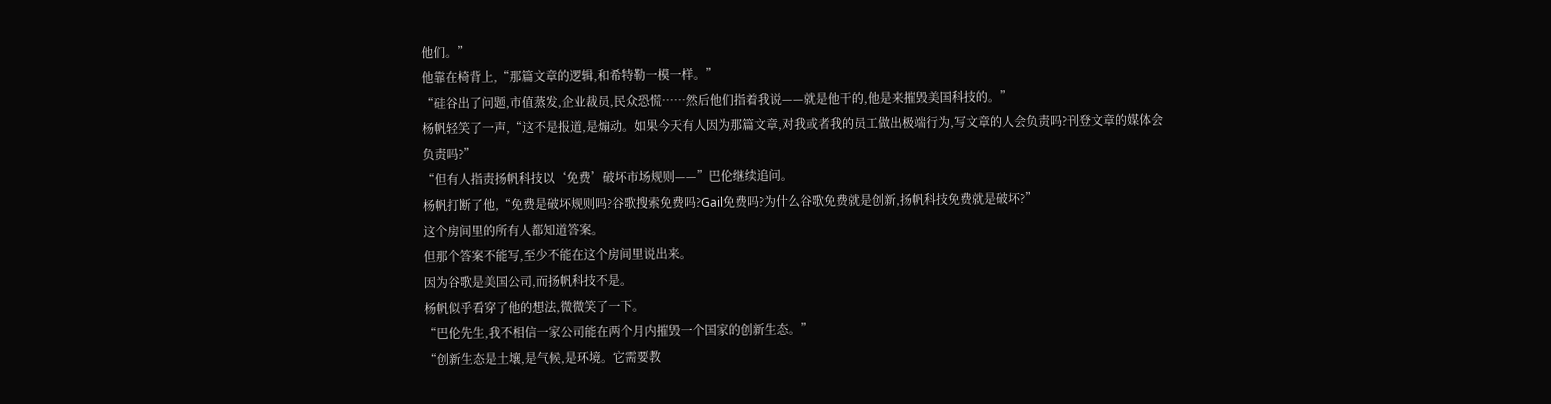他们。”
他靠在椅背上,“那篇文章的逻辑,和希特勒一模一样。”
“硅谷出了问题,市值蒸发,企业裁员,民众恐慌……然后他们指着我说——就是他干的,他是来摧毁美国科技的。”
杨帆轻笑了一声,“这不是报道,是煽动。如果今天有人因为那篇文章,对我或者我的员工做出极端行为,写文章的人会负责吗?刊登文章的媒体会负责吗?”
“但有人指责扬帆科技以‘免费’破坏市场规则——”巴伦继续追问。
杨帆打断了他,“免费是破坏规则吗?谷歌搜索免费吗?Gail免费吗?为什么谷歌免费就是创新,扬帆科技免费就是破坏?”
这个房间里的所有人都知道答案。
但那个答案不能写,至少不能在这个房间里说出来。
因为谷歌是美国公司,而扬帆科技不是。
杨帆似乎看穿了他的想法,微微笑了一下。
“巴伦先生,我不相信一家公司能在两个月内摧毁一个国家的创新生态。”
“创新生态是土壤,是气候,是环境。它需要教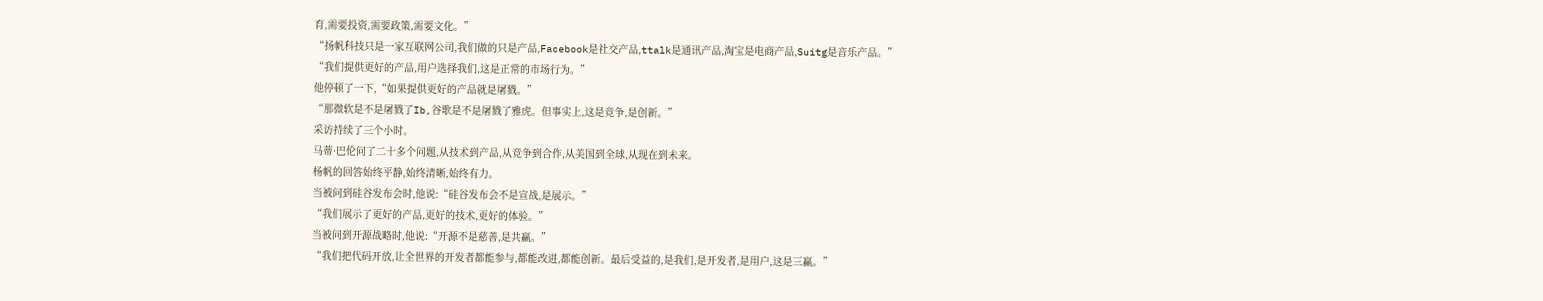育,需要投资,需要政策,需要文化。”
“扬帆科技只是一家互联网公司,我们做的只是产品,Facebook是社交产品,ttalk是通讯产品,淘宝是电商产品,Suitg是音乐产品。”
“我们提供更好的产品,用户选择我们,这是正常的市场行为。”
他停顿了一下,“如果提供更好的产品就是屠戮。”
“那微软是不是屠戮了Ib,谷歌是不是屠戮了雅虎。但事实上,这是竞争,是创新。”
采访持续了三个小时。
马蒂·巴伦问了二十多个问题,从技术到产品,从竞争到合作,从美国到全球,从现在到未来。
杨帆的回答始终平静,始终清晰,始终有力。
当被问到硅谷发布会时,他说:“硅谷发布会不是宣战,是展示。”
“我们展示了更好的产品,更好的技术,更好的体验。”
当被问到开源战略时,他说:“开源不是慈善,是共赢。”
“我们把代码开放,让全世界的开发者都能参与,都能改进,都能创新。最后受益的,是我们,是开发者,是用户,这是三赢。”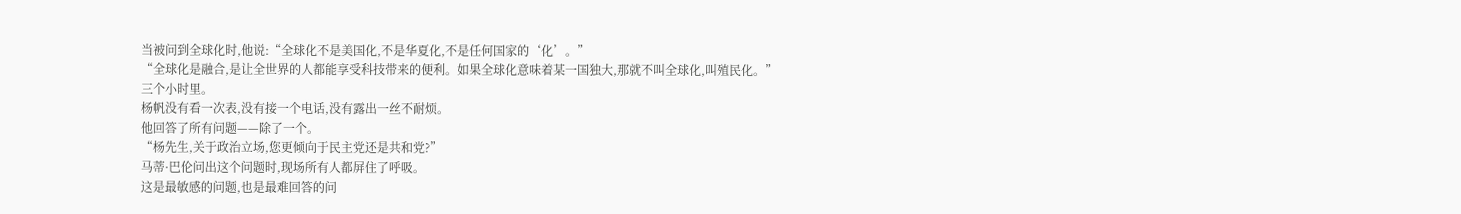当被问到全球化时,他说:“全球化不是美国化,不是华夏化,不是任何国家的‘化’。”
“全球化是融合,是让全世界的人都能享受科技带来的便利。如果全球化意味着某一国独大,那就不叫全球化,叫殖民化。”
三个小时里。
杨帆没有看一次表,没有接一个电话,没有露出一丝不耐烦。
他回答了所有问题——除了一个。
“杨先生,关于政治立场,您更倾向于民主党还是共和党?”
马蒂·巴伦问出这个问题时,现场所有人都屏住了呼吸。
这是最敏感的问题,也是最难回答的问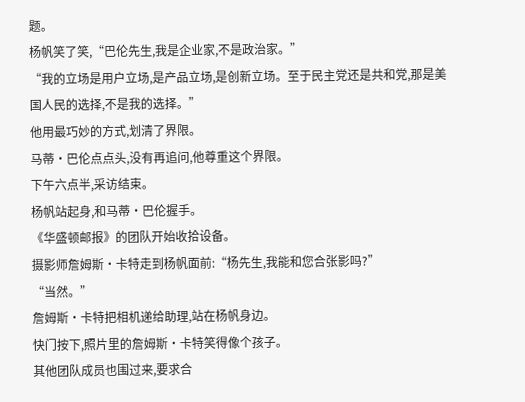题。
杨帆笑了笑,“巴伦先生,我是企业家,不是政治家。”
“我的立场是用户立场,是产品立场,是创新立场。至于民主党还是共和党,那是美国人民的选择,不是我的选择。”
他用最巧妙的方式,划清了界限。
马蒂·巴伦点点头,没有再追问,他尊重这个界限。
下午六点半,采访结束。
杨帆站起身,和马蒂·巴伦握手。
《华盛顿邮报》的团队开始收拾设备。
摄影师詹姆斯·卡特走到杨帆面前:“杨先生,我能和您合张影吗?”
“当然。”
詹姆斯·卡特把相机递给助理,站在杨帆身边。
快门按下,照片里的詹姆斯·卡特笑得像个孩子。
其他团队成员也围过来,要求合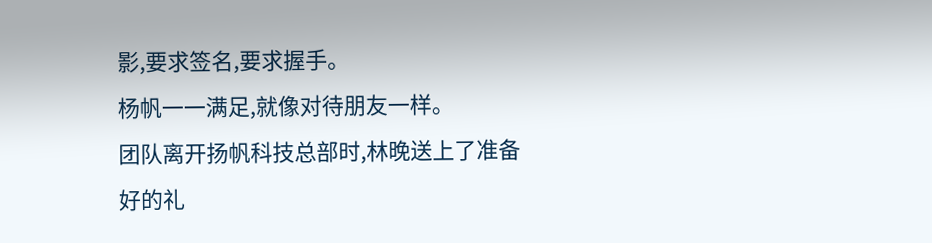影,要求签名,要求握手。
杨帆一一满足,就像对待朋友一样。
团队离开扬帆科技总部时,林晚送上了准备好的礼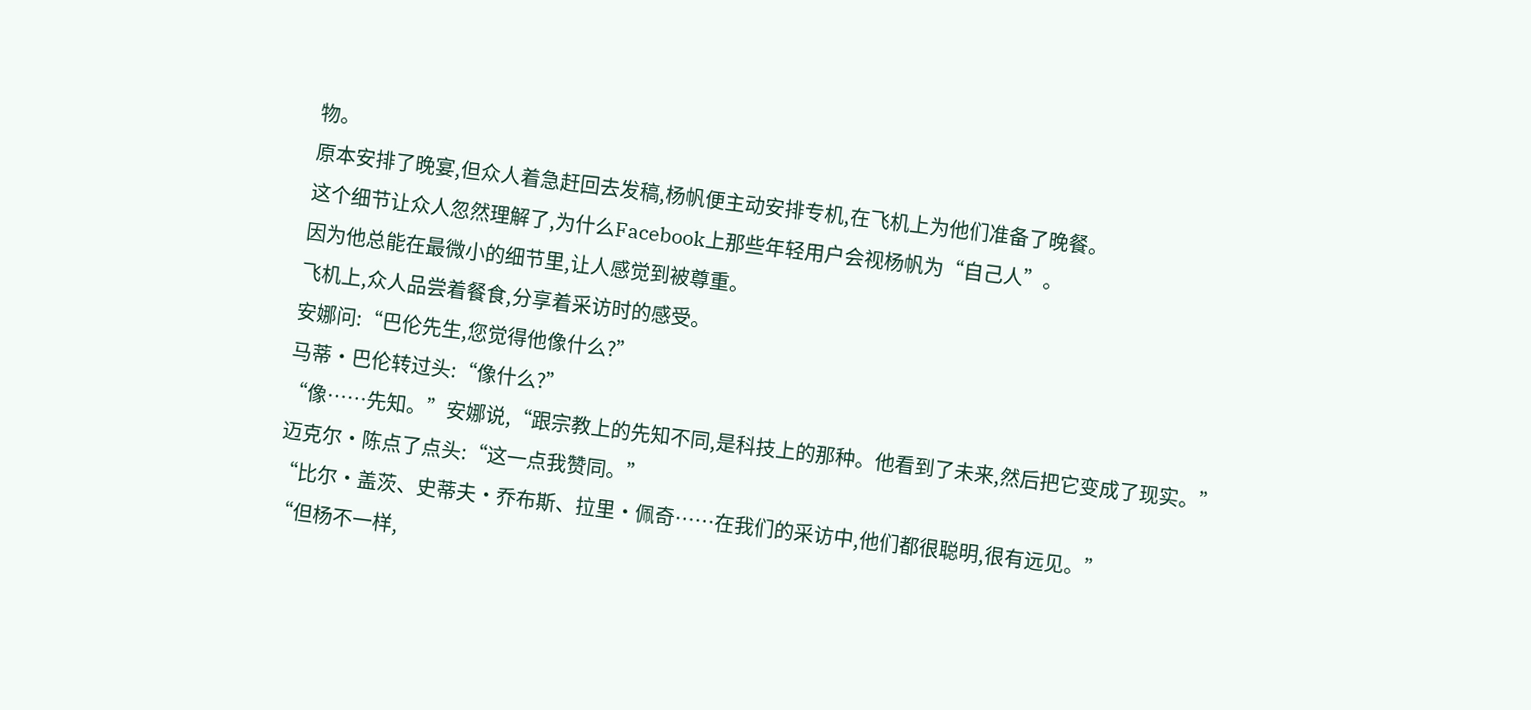物。
原本安排了晚宴,但众人着急赶回去发稿,杨帆便主动安排专机,在飞机上为他们准备了晚餐。
这个细节让众人忽然理解了,为什么Facebook上那些年轻用户会视杨帆为“自己人”。
因为他总能在最微小的细节里,让人感觉到被尊重。
飞机上,众人品尝着餐食,分享着采访时的感受。
安娜问:“巴伦先生,您觉得他像什么?”
马蒂·巴伦转过头:“像什么?”
“像……先知。”安娜说,“跟宗教上的先知不同,是科技上的那种。他看到了未来,然后把它变成了现实。”
迈克尔·陈点了点头:“这一点我赞同。”
“比尔·盖茨、史蒂夫·乔布斯、拉里·佩奇……在我们的采访中,他们都很聪明,很有远见。”
“但杨不一样,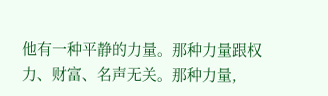他有一种平静的力量。那种力量跟权力、财富、名声无关。那种力量,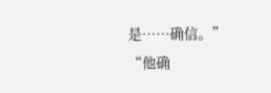是……确信。”
“他确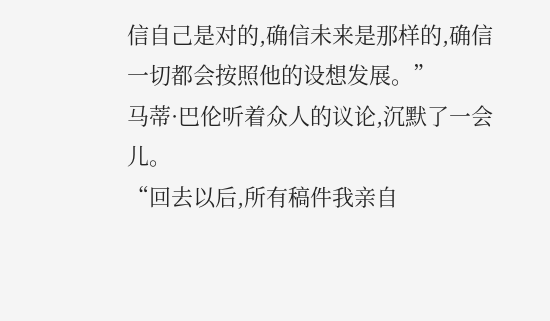信自己是对的,确信未来是那样的,确信一切都会按照他的设想发展。”
马蒂·巴伦听着众人的议论,沉默了一会儿。
“回去以后,所有稿件我亲自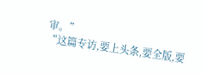审。”
“这篇专访,要上头条,要全版,要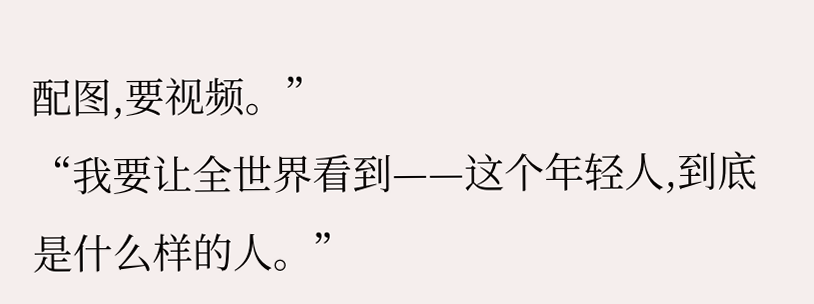配图,要视频。”
“我要让全世界看到——这个年轻人,到底是什么样的人。”